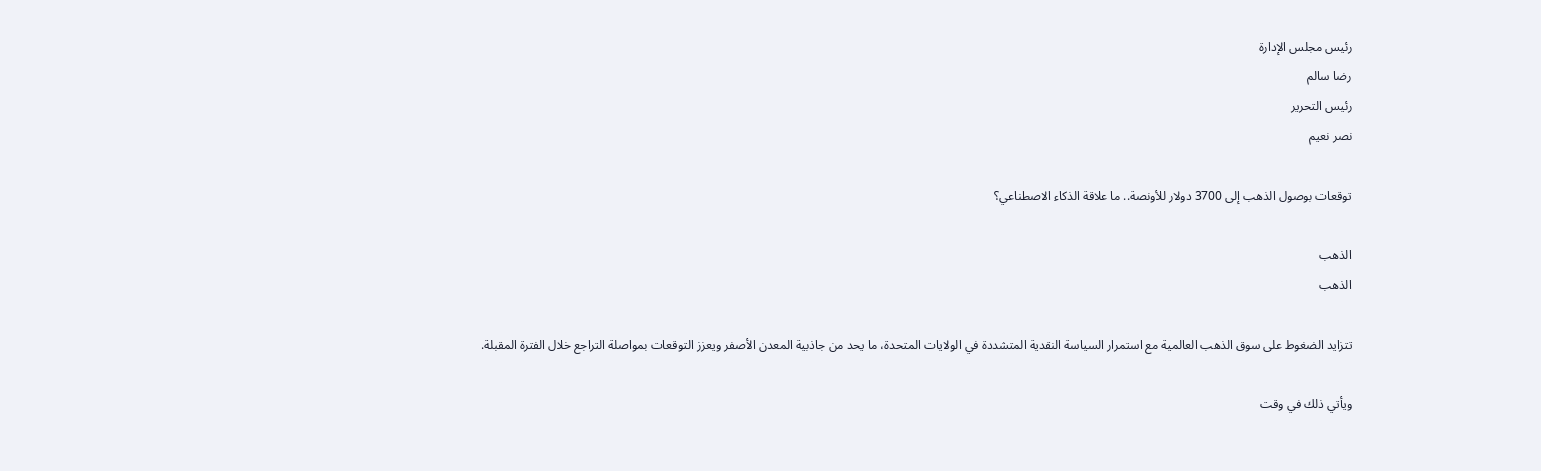رئيس مجلس الإدارة
رضا سالم
رئيس التحرير
نصر نعيم

توقعات بوصول الذهب إلى 3700 دولار للأونصة.. ما علاقة الذكاء الاصطناعي؟

الذهب
الذهب

تتزايد الضغوط على سوق الذهب العالمية مع استمرار السياسة النقدية المتشددة في الولايات المتحدة، ما يحد من جاذبية المعدن الأصفر ويعزز التوقعات بمواصلة التراجع خلال الفترة المقبلة.

ويأتي ذلك في وقت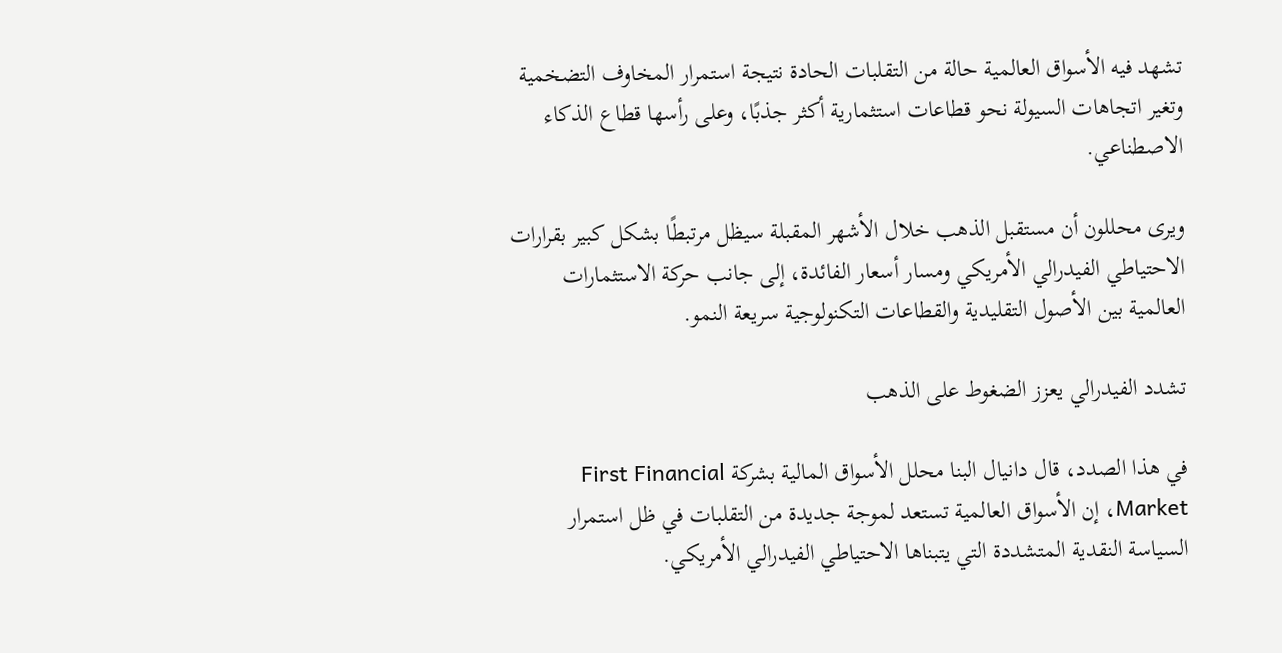تشهد فيه الأسواق العالمية حالة من التقلبات الحادة نتيجة استمرار المخاوف التضخمية وتغير اتجاهات السيولة نحو قطاعات استثمارية أكثر جذبًا، وعلى رأسها قطاع الذكاء الاصطناعي.

ويرى محللون أن مستقبل الذهب خلال الأشهر المقبلة سيظل مرتبطًا بشكل كبير بقرارات الاحتياطي الفيدرالي الأمريكي ومسار أسعار الفائدة، إلى جانب حركة الاستثمارات العالمية بين الأصول التقليدية والقطاعات التكنولوجية سريعة النمو.

تشدد الفيدرالي يعزز الضغوط على الذهب

في هذا الصدد، قال دانيال البنا محلل الأسواق المالية بشركة First Financial Market، إن الأسواق العالمية تستعد لموجة جديدة من التقلبات في ظل استمرار السياسة النقدية المتشددة التي يتبناها الاحتياطي الفيدرالي الأمريكي.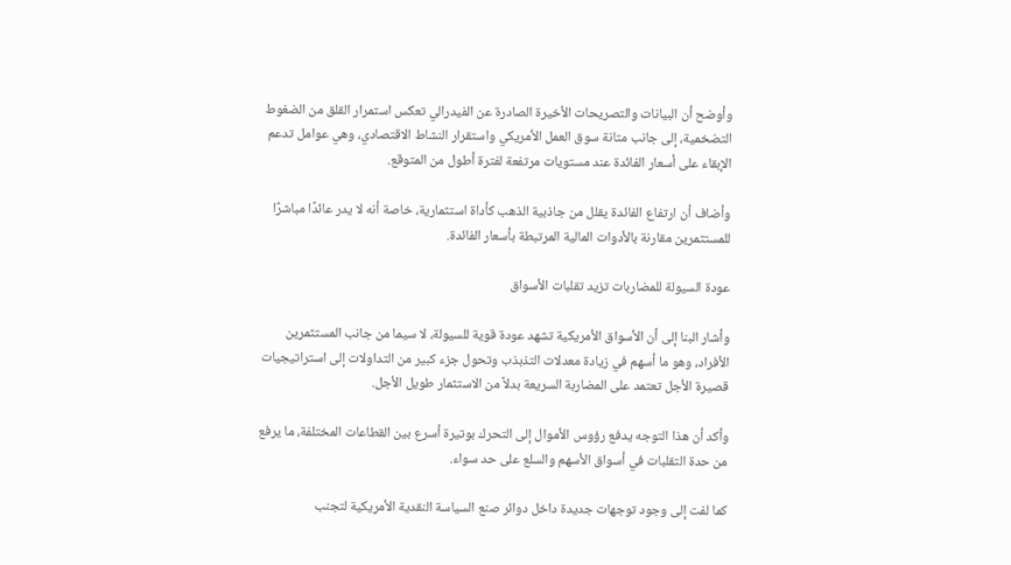وأوضح أن البيانات والتصريحات الأخيرة الصادرة عن الفيدرالي تعكس استمرار القلق من الضغوط التضخمية، إلى جانب متانة سوق العمل الأمريكي واستقرار النشاط الاقتصادي، وهي عوامل تدعم الإبقاء على أسعار الفائدة عند مستويات مرتفعة لفترة أطول من المتوقع.

وأضاف أن ارتفاع الفائدة يقلل من جاذبية الذهب كأداة استثمارية، خاصة أنه لا يدر عائدًا مباشرًا للمستثمرين مقارنة بالأدوات المالية المرتبطة بأسعار الفائدة.

عودة السيولة للمضاربات تزيد تقلبات الأسواق

وأشار البنا إلى أن الأسواق الأمريكية تشهد عودة قوية للسيولة، لا سيما من جانب المستثمرين الأفراد، وهو ما أسهم في زيادة معدلات التذبذب وتحول جزء كبير من التداولات إلى استراتيجيات قصيرة الأجل تعتمد على المضاربة السريعة بدلاً من الاستثمار طويل الأجل.

وأكد أن هذا التوجه يدفع رؤوس الأموال إلى التحرك بوتيرة أسرع بين القطاعات المختلفة، ما يرفع من حدة التقلبات في أسواق الأسهم والسلع على حد سواء.

كما لفت إلى وجود توجهات جديدة داخل دوائر صنع السياسة النقدية الأمريكية لتجنب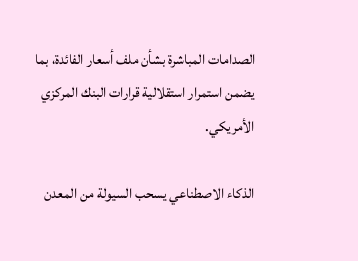الصدامات المباشرة بشأن ملف أسعار الفائدة، بما يضمن استمرار استقلالية قرارات البنك المركزي الأمريكي.

الذكاء الاصطناعي يسحب السيولة من المعدن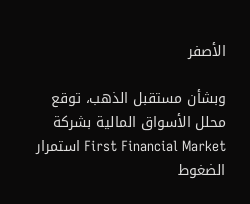الأصفر

وبشأن مستقبل الذهب، توقع محلل الأسواق المالية بشركة First Financial Market استمرار الضغوط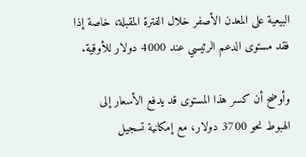البيعية على المعدن الأصفر خلال الفترة المقبلة، خاصة إذا فقد مستوى الدعم الرئيسي عند 4000 دولار للأوقية.

وأوضح أن كسر هذا المستوى قد يدفع الأسعار إلى الهبوط نحو 3700 دولار، مع إمكانية تسجيل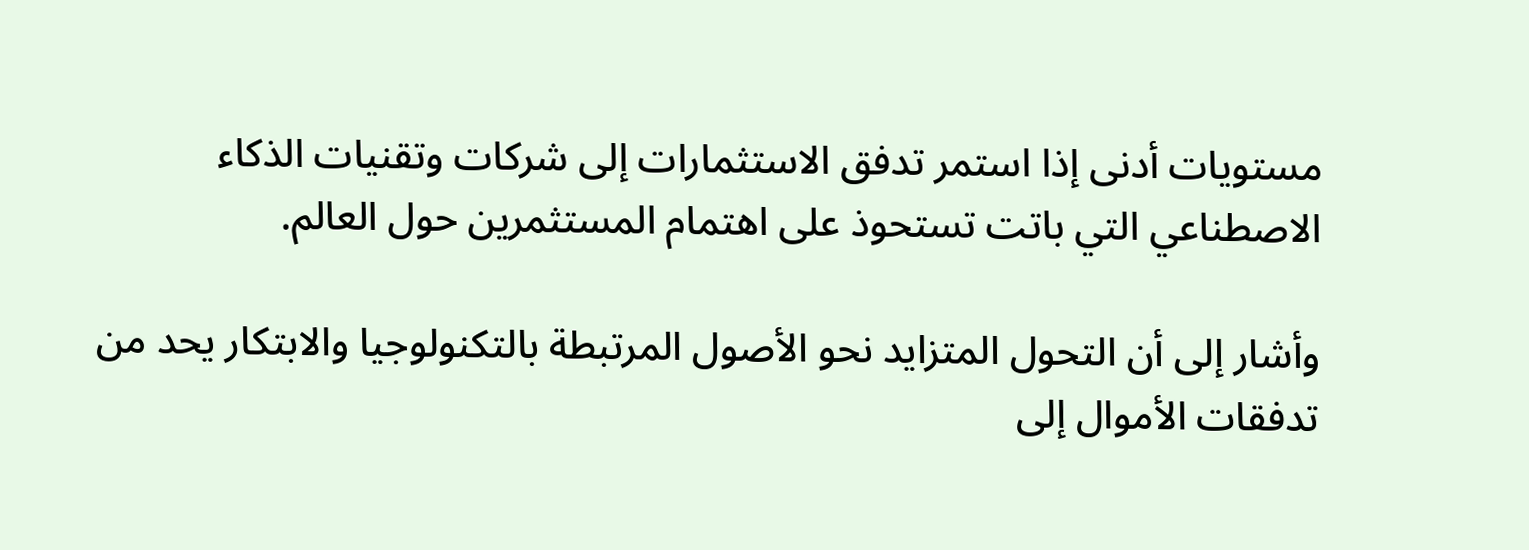مستويات أدنى إذا استمر تدفق الاستثمارات إلى شركات وتقنيات الذكاء الاصطناعي التي باتت تستحوذ على اهتمام المستثمرين حول العالم.

وأشار إلى أن التحول المتزايد نحو الأصول المرتبطة بالتكنولوجيا والابتكار يحد من تدفقات الأموال إلى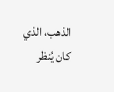الذهب، الذي كان يُنظر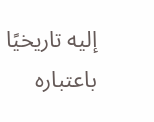إليه تاريخيًا باعتباره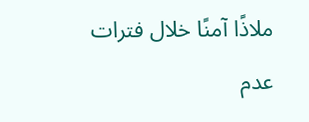ملاذًا آمنًا خلال فترات عدم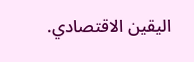اليقين الاقتصادي.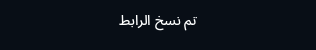تم نسخ الرابط